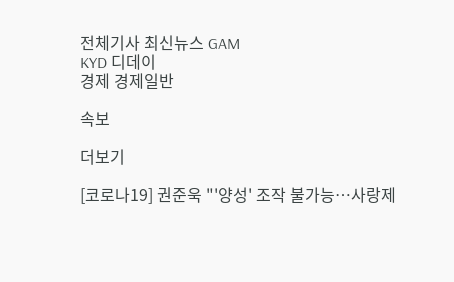전체기사 최신뉴스 GAM
KYD 디데이
경제 경제일반

속보

더보기

[코로나19] 권준욱 "'양성' 조작 불가능…사랑제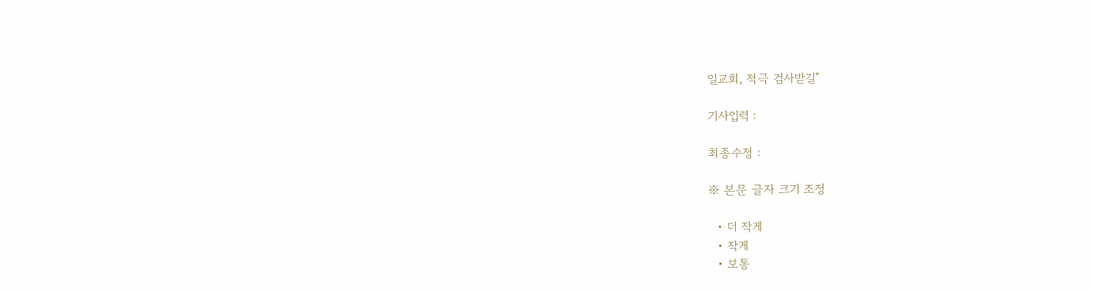일교회, 적극 검사받길"

기사입력 :

최종수정 :

※ 본문 글자 크기 조정

  • 더 작게
  • 작게
  • 보통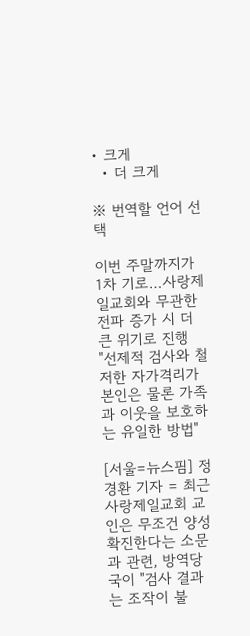• 크게
  • 더 크게

※ 번역할 언어 선택

이번 주말까지가 1차 기로…사랑제일교회와 무관한 전파 증가 시 더 큰 위기로 진행
"선제적 검사와 철저한 자가격리가 본인은 물론 가족과 이웃을 보호하는 유일한 방법"

[서울=뉴스핌] 정경환 기자 = 최근 사랑제일교회 교인은 무조건 양성 확진한다는 소문과 관련, 방역당국이 "검사 결과는 조작이 불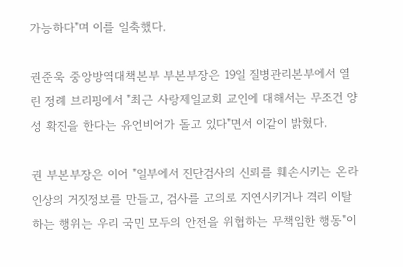가능하다"며 이를 일축했다.

권준욱 중앙방역대책본부 부본부장은 19일 질병관리본부에서 열린 정례 브리핑에서 "최근 사랑제일교회 교인에 대해서는 무조건 양성 확진을 한다는 유언비어가 돌고 있다"면서 이같이 밝혔다.

권 부본부장은 이어 "일부에서 진단검사의 신뢰를 훼손시키는 온라인상의 거짓정보를 만들고, 검사를 고의로 지연시키거나 격리 이탈하는 행위는 우리 국민 모두의 안전을 위협하는 무책임한 행동"이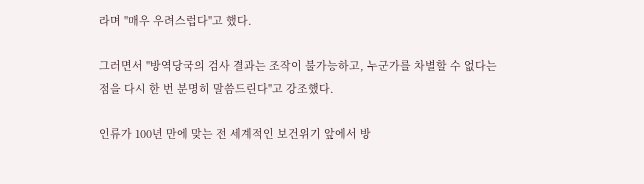라며 "매우 우려스럽다"고 했다.

그러면서 "방역당국의 검사 결과는 조작이 불가능하고, 누군가를 차별할 수 없다는 점을 다시 한 번 분명히 말씀드린다"고 강조했다.

인류가 100년 만에 맞는 전 세계적인 보건위기 앞에서 방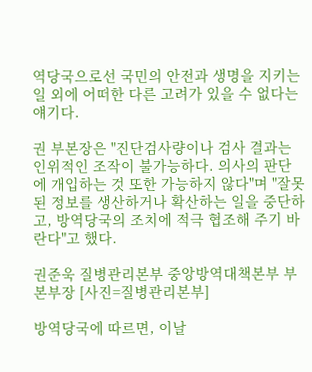역당국으로선 국민의 안전과 생명을 지키는 일 외에 어떠한 다른 고려가 있을 수 없다는 얘기다.

권 부본장은 "진단검사량이나 검사 결과는 인위적인 조작이 불가능하다. 의사의 판단에 개입하는 것 또한 가능하지 않다"며 "잘못된 정보를 생산하거나 확산하는 일을 중단하고, 방역당국의 조치에 적극 협조해 주기 바란다"고 했다.

권준욱 질병관리본부 중앙방역대책본부 부본부장 [사진=질병관리본부]

방역당국에 따르면, 이날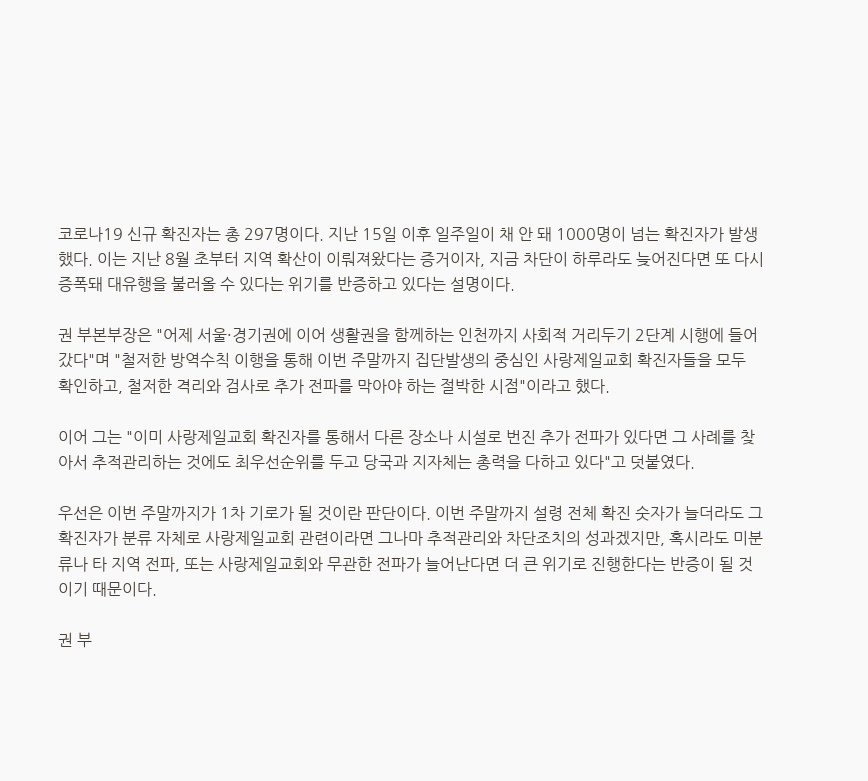코로나19 신규 확진자는 총 297명이다. 지난 15일 이후 일주일이 채 안 돼 1000명이 넘는 확진자가 발생했다. 이는 지난 8월 초부터 지역 확산이 이뤄져왔다는 증거이자, 지금 차단이 하루라도 늦어진다면 또 다시 증폭돼 대유행을 불러올 수 있다는 위기를 반증하고 있다는 설명이다.

권 부본부장은 "어제 서울·경기권에 이어 생활권을 함께하는 인천까지 사회적 거리두기 2단계 시행에 들어갔다"며 "철저한 방역수칙 이행을 통해 이번 주말까지 집단발생의 중심인 사랑제일교회 확진자들을 모두 확인하고, 철저한 격리와 검사로 추가 전파를 막아야 하는 절박한 시점"이라고 했다.

이어 그는 "이미 사랑제일교회 확진자를 통해서 다른 장소나 시설로 번진 추가 전파가 있다면 그 사례를 찾아서 추적관리하는 것에도 최우선순위를 두고 당국과 지자체는 총력을 다하고 있다"고 덧붙였다.

우선은 이번 주말까지가 1차 기로가 될 것이란 판단이다. 이번 주말까지 설령 전체 확진 숫자가 늘더라도 그 확진자가 분류 자체로 사랑제일교회 관련이라면 그나마 추적관리와 차단조치의 성과겠지만, 혹시라도 미분류나 타 지역 전파, 또는 사랑제일교회와 무관한 전파가 늘어난다면 더 큰 위기로 진행한다는 반증이 될 것이기 때문이다.

권 부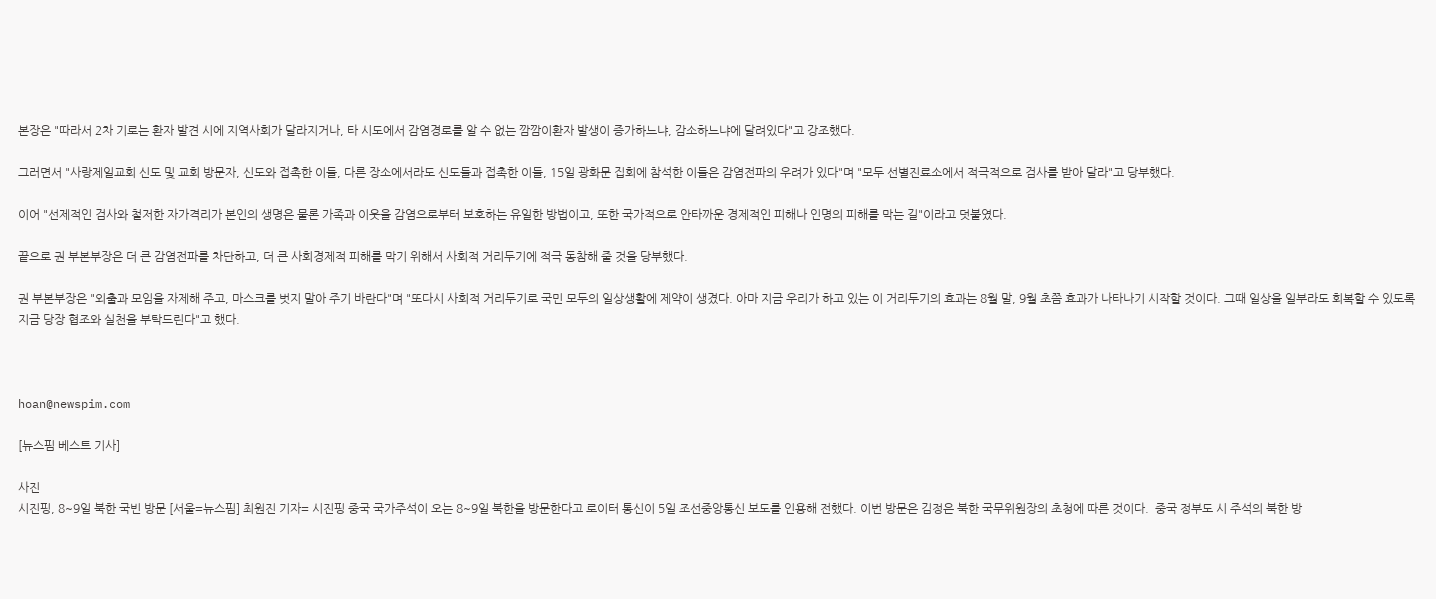본장은 "따라서 2차 기로는 환자 발견 시에 지역사회가 달라지거나, 타 시도에서 감염경로를 알 수 없는 깜깜이환자 발생이 증가하느냐, 감소하느냐에 달려있다"고 강조했다.

그러면서 "사랑제일교회 신도 및 교회 방문자, 신도와 접촉한 이들, 다른 장소에서라도 신도들과 접촉한 이들, 15일 광화문 집회에 참석한 이들은 감염전파의 우려가 있다"며 "모두 선별진료소에서 적극적으로 검사를 받아 달라"고 당부했다.

이어 "선제적인 검사와 철저한 자가격리가 본인의 생명은 물론 가족과 이웃을 감염으로부터 보호하는 유일한 방법이고, 또한 국가적으로 안타까운 경제적인 피해나 인명의 피해를 막는 길"이라고 덧붙였다.

끝으로 권 부본부장은 더 큰 감염전파를 차단하고, 더 큰 사회경제적 피해를 막기 위해서 사회적 거리두기에 적극 동참해 줄 것을 당부했다.

권 부본부장은 "외출과 모임을 자제해 주고, 마스크를 벗지 말아 주기 바란다"며 "또다시 사회적 거리두기로 국민 모두의 일상생활에 제약이 생겼다. 아마 지금 우리가 하고 있는 이 거리두기의 효과는 8월 말, 9월 초쯤 효과가 나타나기 시작할 것이다. 그때 일상을 일부라도 회복할 수 있도록 지금 당장 협조와 실천을 부탁드린다"고 했다.



hoan@newspim.com

[뉴스핌 베스트 기사]

사진
시진핑, 8~9일 북한 국빈 방문 [서울=뉴스핌] 최원진 기자= 시진핑 중국 국가주석이 오는 8~9일 북한을 방문한다고 로이터 통신이 5일 조선중앙통신 보도를 인용해 전했다. 이번 방문은 김정은 북한 국무위원장의 초청에 따른 것이다.  중국 정부도 시 주석의 북한 방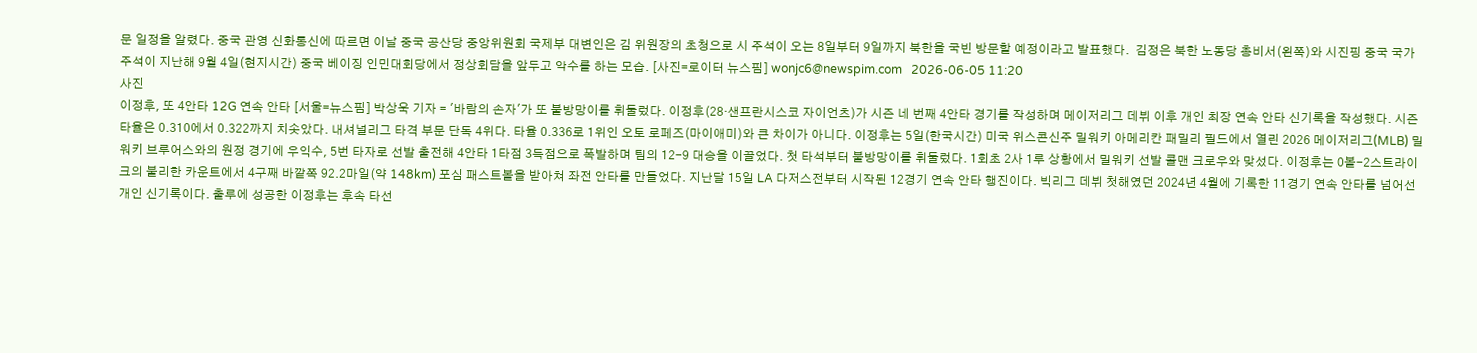문 일정을 알렸다. 중국 관영 신화통신에 따르면 이날 중국 공산당 중앙위원회 국제부 대변인은 김 위원장의 초청으로 시 주석이 오는 8일부터 9일까지 북한을 국빈 방문할 예정이라고 발표했다.  김정은 북한 노동당 총비서(왼쪽)와 시진핑 중국 국가주석이 지난해 9월 4일(현지시간) 중국 베이징 인민대회당에서 정상회담을 앞두고 악수를 하는 모습. [사진=로이터 뉴스핌] wonjc6@newspim.com   2026-06-05 11:20
사진
이정후, 또 4안타 12G 연속 안타 [서울=뉴스핌] 박상욱 기자 = '바람의 손자'가 또 불방망이를 휘둘렀다. 이정후(28·샌프란시스코 자이언츠)가 시즌 네 번째 4안타 경기를 작성하며 메이저리그 데뷔 이후 개인 최장 연속 안타 신기록을 작성했다. 시즌 타율은 0.310에서 0.322까지 치솟았다. 내셔널리그 타격 부문 단독 4위다. 타율 0.336로 1위인 오토 로페즈(마이애미)와 큰 차이가 아니다. 이정후는 5일(한국시간) 미국 위스콘신주 밀워키 아메리칸 패밀리 필드에서 열린 2026 메이저리그(MLB) 밀워키 브루어스와의 원정 경기에 우익수, 5번 타자로 선발 출전해 4안타 1타점 3득점으로 폭발하며 팀의 12-9 대승을 이끌었다. 첫 타석부터 불방망이를 휘둘렀다. 1회초 2사 1루 상황에서 밀워키 선발 콜맨 크로우와 맞섰다. 이정후는 0볼-2스트라이크의 불리한 카운트에서 4구째 바깥쪽 92.2마일(약 148km) 포심 패스트볼을 받아쳐 좌전 안타를 만들었다. 지난달 15일 LA 다저스전부터 시작된 12경기 연속 안타 행진이다. 빅리그 데뷔 첫해였던 2024년 4월에 기록한 11경기 연속 안타를 넘어선 개인 신기록이다. 출루에 성공한 이정후는 후속 타선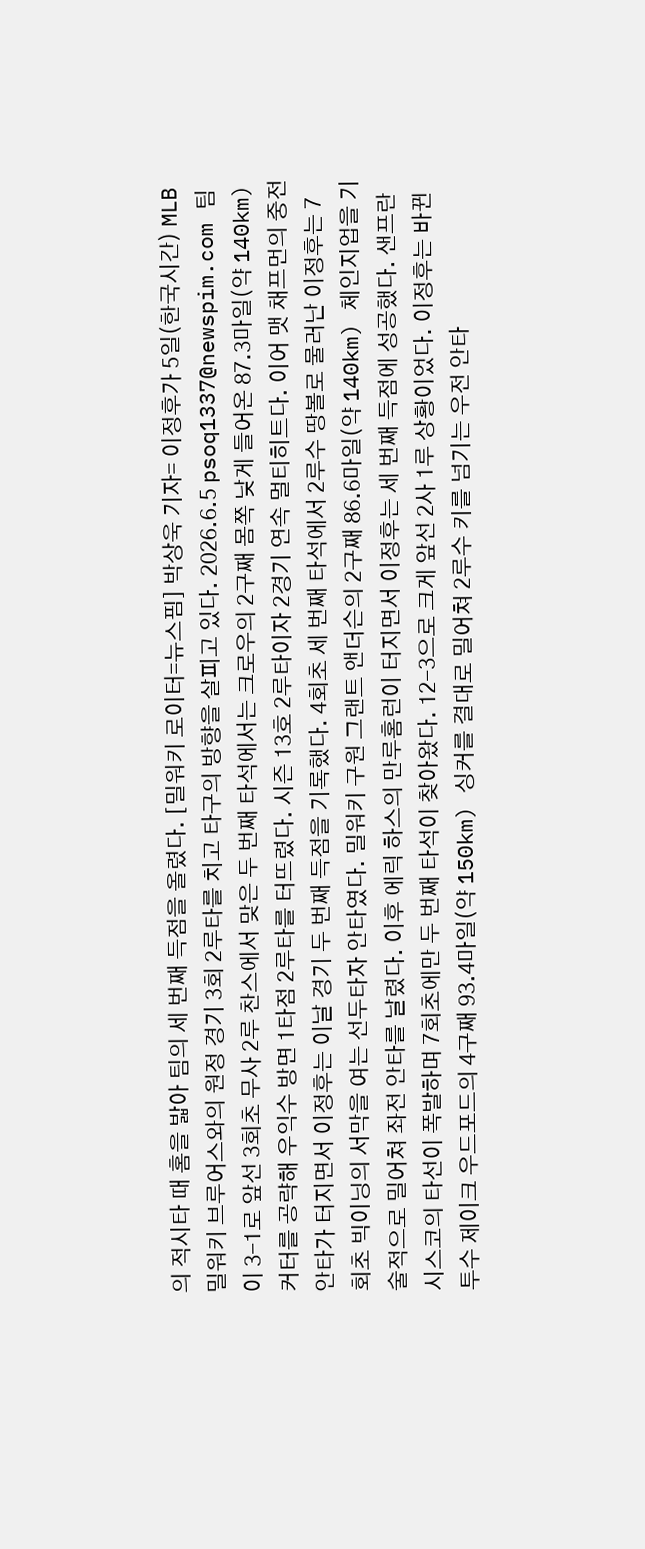의 적시타 때 홈을 밟아 팀의 세 번째 득점을 올렸다. [밀워키 로이터=뉴스핌] 박상욱 기자= 이정후가 5일(한국시간) MLB 밀워키 브루어스와의 원정 경기 3회 2루타를 치고 타구의 방향을 살피고 있다. 2026.6.5 psoq1337@newspim.com 팀이 3-1로 앞선 3회초 무사 2루 찬스에서 맞은 두 번째 타석에서는 크로우의 2구째 몸쪽 낮게 들어온 87.3마일(약 140km) 커터를 공략해 우익수 방면 1타점 2루타를 터뜨렸다. 시즌 13호 2루타이자 2경기 연속 멀티히트다. 이어 맷 채프먼의 중전 안타가 터지면서 이정후는 이날 경기 두 번째 득점을 기록했다. 4회초 세 번째 타석에서 2루수 땅볼로 물러난 이정후는 7회초 빅이닝의 서막을 여는 선두타자 안타였다. 밀워키 구원 그랜트 앤더슨의 2구째 86.6마일(약 140km) 체인지업을 기술적으로 밀어쳐 좌전 안타를 날렸다. 이후 에릭 하스의 만루홈런이 터지면서 이정후는 세 번째 득점에 성공했다. 샌프란시스코의 타선이 폭발하며 7회초에만 두 번째 타석이 찾아왔다. 12-3으로 크게 앞선 2사 1루 상황이었다. 이정후는 바뀐 투수 제이크 우드포드의 4구째 93.4마일(약 150km) 싱커를 결대로 밀어쳐 2루수 키를 넘기는 우전 안타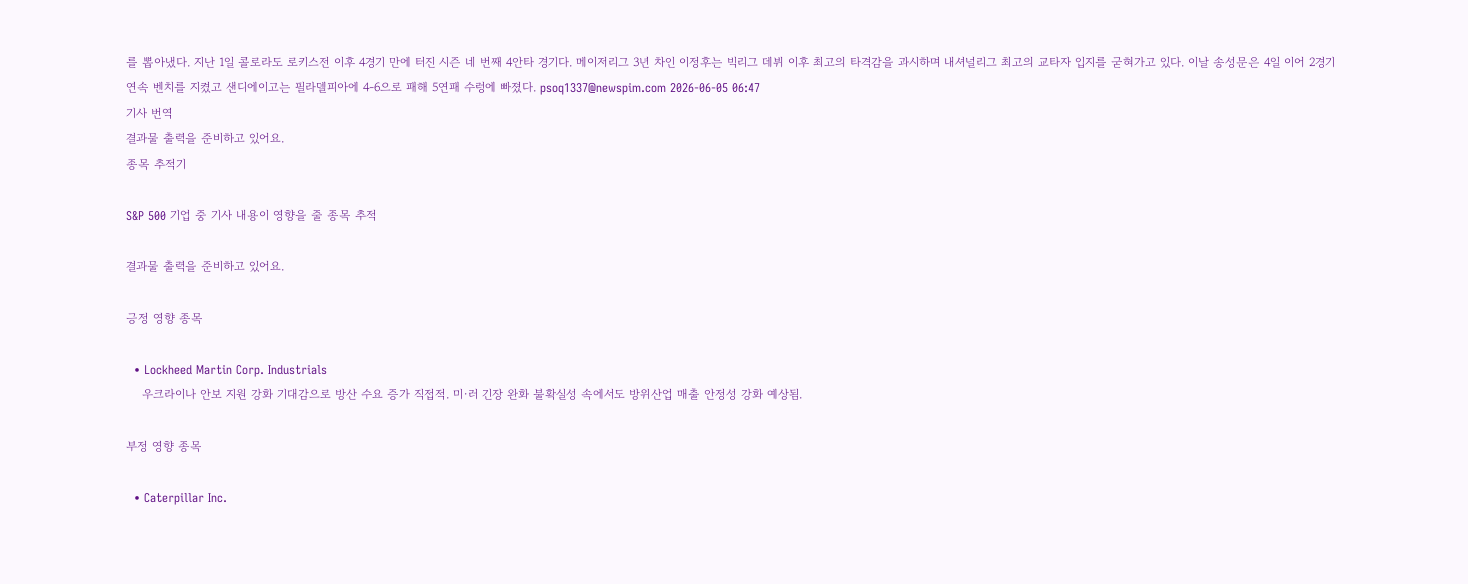를 뽑아냈다. 지난 1일 콜로라도 로키스전 이후 4경기 만에 터진 시즌 네 번째 4안타 경기다. 메이저리그 3년 차인 이정후는 빅리그 데뷔 이후 최고의 타격감을 과시하며 내셔널리그 최고의 교타자 입지를 굳혀가고 있다. 이날 송성문은 4일 이어 2경기 연속 벤치를 지켰고 샌디에이고는 필라델피아에 4-6으로 패해 5연패 수렁에 빠졌다. psoq1337@newspim.com 2026-06-05 06:47
기사 번역
결과물 출력을 준비하고 있어요.
종목 추적기

S&P 500 기업 중 기사 내용이 영향을 줄 종목 추적

결과물 출력을 준비하고 있어요.

긍정 영향 종목

  • Lockheed Martin Corp. Industrials
    우크라이나 안보 지원 강화 기대감으로 방산 수요 증가 직접적. 미·러 긴장 완화 불확실성 속에서도 방위산업 매출 안정성 강화 예상됨.

부정 영향 종목

  • Caterpillar Inc.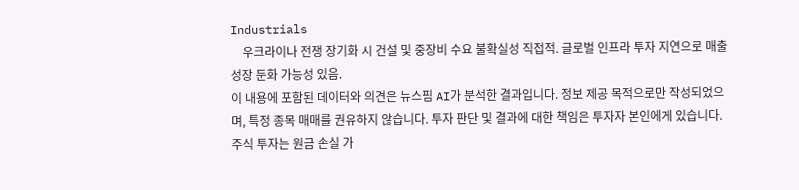Industrials
    우크라이나 전쟁 장기화 시 건설 및 중장비 수요 불확실성 직접적. 글로벌 인프라 투자 지연으로 매출 성장 둔화 가능성 있음.
이 내용에 포함된 데이터와 의견은 뉴스핌 AI가 분석한 결과입니다. 정보 제공 목적으로만 작성되었으며, 특정 종목 매매를 권유하지 않습니다. 투자 판단 및 결과에 대한 책임은 투자자 본인에게 있습니다. 주식 투자는 원금 손실 가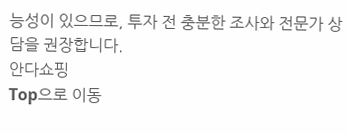능성이 있으므로, 투자 전 충분한 조사와 전문가 상담을 권장합니다.
안다쇼핑
Top으로 이동